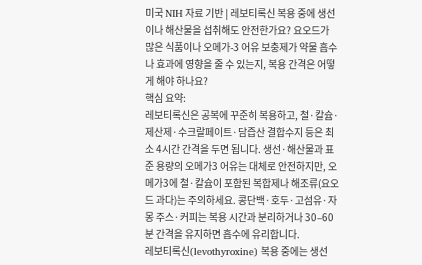미국 NIH 자료 기반 | 레보티록신 복용 중에 생선이나 해산물을 섭취해도 안전한가요? 요오드가 많은 식품이나 오메가-3 어유 보충제가 약물 흡수나 효과에 영향을 줄 수 있는지, 복용 간격은 어떻게 해야 하나요?
핵심 요약:
레보티록신은 공복에 꾸준히 복용하고, 철·칼슘·제산제·수크랄페이트·담즙산 결합수지 등은 최소 4시간 간격을 두면 됩니다. 생선·해산물과 표준 용량의 오메가3 어유는 대체로 안전하지만, 오메가3에 철·칼슘이 포함된 복합제나 해조류(요오드 과다)는 주의하세요. 콩단백·호두·고섬유·자몽 주스·커피는 복용 시간과 분리하거나 30–60분 간격을 유지하면 흡수에 유리합니다.
레보티록신(levothyroxine) 복용 중에는 생선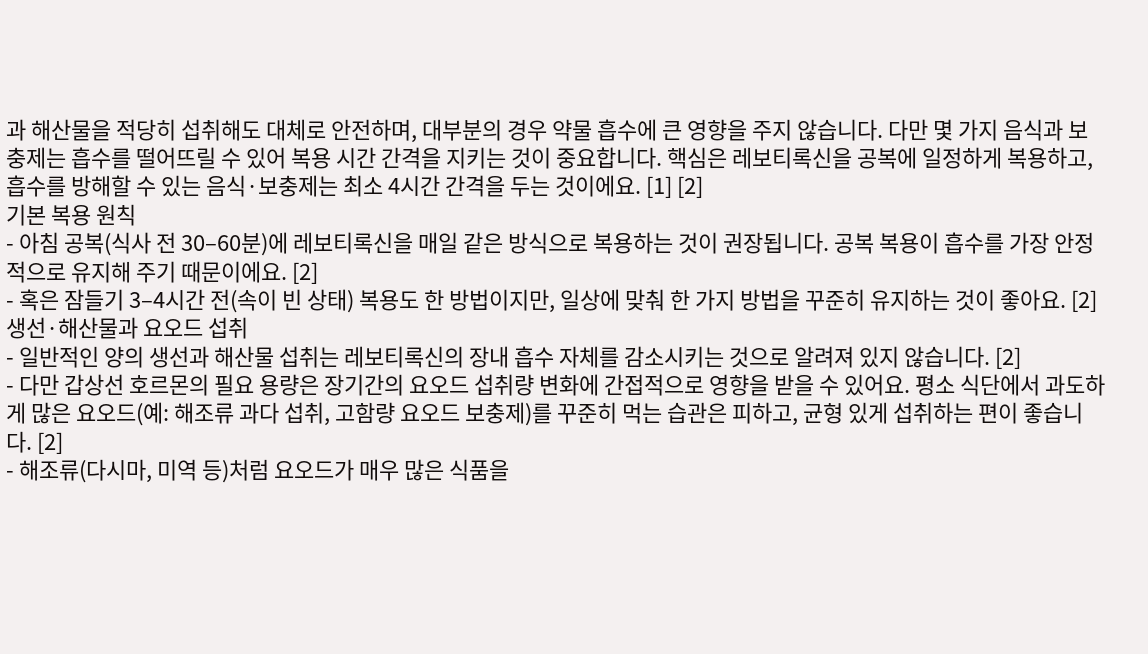과 해산물을 적당히 섭취해도 대체로 안전하며, 대부분의 경우 약물 흡수에 큰 영향을 주지 않습니다. 다만 몇 가지 음식과 보충제는 흡수를 떨어뜨릴 수 있어 복용 시간 간격을 지키는 것이 중요합니다. 핵심은 레보티록신을 공복에 일정하게 복용하고, 흡수를 방해할 수 있는 음식·보충제는 최소 4시간 간격을 두는 것이에요. [1] [2]
기본 복용 원칙
- 아침 공복(식사 전 30–60분)에 레보티록신을 매일 같은 방식으로 복용하는 것이 권장됩니다. 공복 복용이 흡수를 가장 안정적으로 유지해 주기 때문이에요. [2]
- 혹은 잠들기 3–4시간 전(속이 빈 상태) 복용도 한 방법이지만, 일상에 맞춰 한 가지 방법을 꾸준히 유지하는 것이 좋아요. [2]
생선·해산물과 요오드 섭취
- 일반적인 양의 생선과 해산물 섭취는 레보티록신의 장내 흡수 자체를 감소시키는 것으로 알려져 있지 않습니다. [2]
- 다만 갑상선 호르몬의 필요 용량은 장기간의 요오드 섭취량 변화에 간접적으로 영향을 받을 수 있어요. 평소 식단에서 과도하게 많은 요오드(예: 해조류 과다 섭취, 고함량 요오드 보충제)를 꾸준히 먹는 습관은 피하고, 균형 있게 섭취하는 편이 좋습니다. [2]
- 해조류(다시마, 미역 등)처럼 요오드가 매우 많은 식품을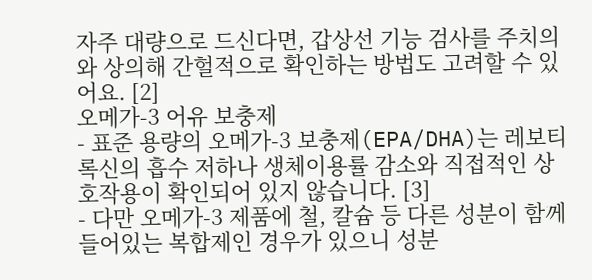자주 대량으로 드신다면, 갑상선 기능 검사를 주치의와 상의해 간헐적으로 확인하는 방법도 고려할 수 있어요. [2]
오메가-3 어유 보충제
- 표준 용량의 오메가-3 보충제(EPA/DHA)는 레보티록신의 흡수 저하나 생체이용률 감소와 직접적인 상호작용이 확인되어 있지 않습니다. [3]
- 다만 오메가-3 제품에 철, 칼슘 등 다른 성분이 함께 들어있는 복합제인 경우가 있으니 성분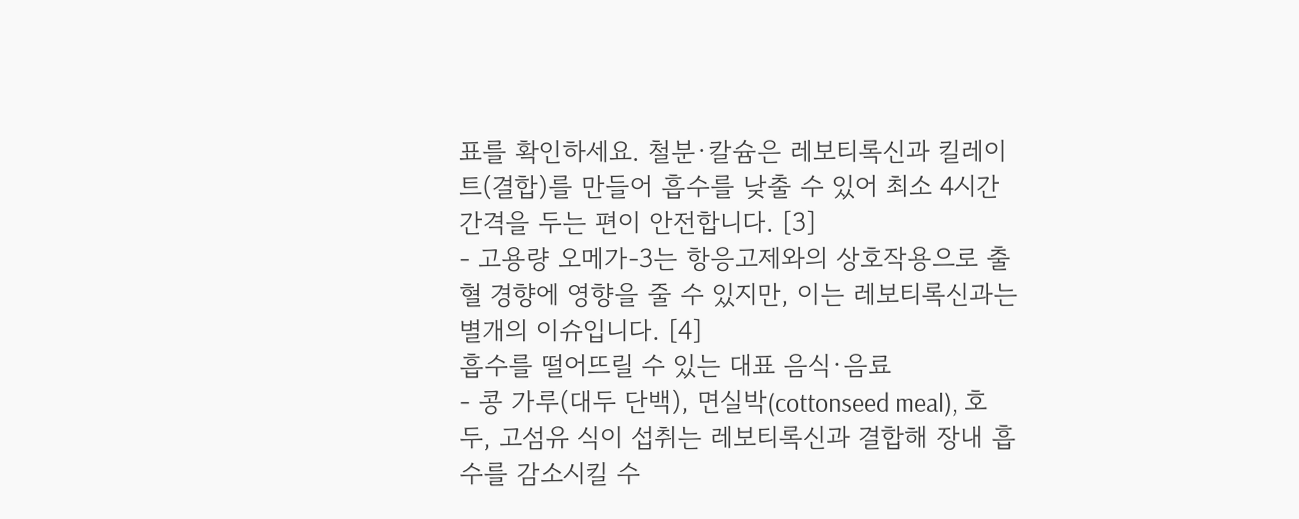표를 확인하세요. 철분·칼슘은 레보티록신과 킬레이트(결합)를 만들어 흡수를 낮출 수 있어 최소 4시간 간격을 두는 편이 안전합니다. [3]
- 고용량 오메가-3는 항응고제와의 상호작용으로 출혈 경향에 영향을 줄 수 있지만, 이는 레보티록신과는 별개의 이슈입니다. [4]
흡수를 떨어뜨릴 수 있는 대표 음식·음료
- 콩 가루(대두 단백), 면실박(cottonseed meal), 호두, 고섬유 식이 섭취는 레보티록신과 결합해 장내 흡수를 감소시킬 수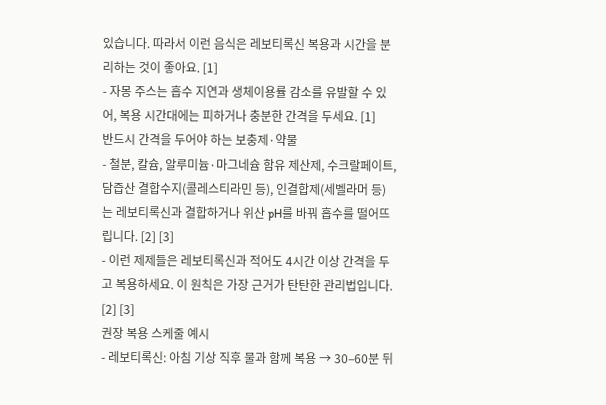있습니다. 따라서 이런 음식은 레보티록신 복용과 시간을 분리하는 것이 좋아요. [1]
- 자몽 주스는 흡수 지연과 생체이용률 감소를 유발할 수 있어, 복용 시간대에는 피하거나 충분한 간격을 두세요. [1]
반드시 간격을 두어야 하는 보충제·약물
- 철분, 칼슘, 알루미늄·마그네슘 함유 제산제, 수크랄페이트, 담즙산 결합수지(콜레스티라민 등), 인결합제(세벨라머 등)는 레보티록신과 결합하거나 위산 pH를 바꿔 흡수를 떨어뜨립니다. [2] [3]
- 이런 제제들은 레보티록신과 적어도 4시간 이상 간격을 두고 복용하세요. 이 원칙은 가장 근거가 탄탄한 관리법입니다. [2] [3]
권장 복용 스케줄 예시
- 레보티록신: 아침 기상 직후 물과 함께 복용 → 30–60분 뒤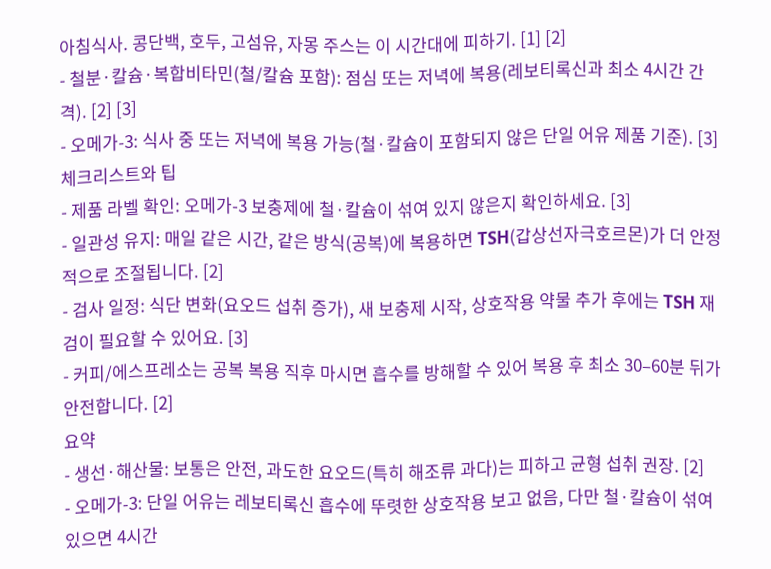아침식사. 콩단백, 호두, 고섬유, 자몽 주스는 이 시간대에 피하기. [1] [2]
- 철분·칼슘·복합비타민(철/칼슘 포함): 점심 또는 저녁에 복용(레보티록신과 최소 4시간 간격). [2] [3]
- 오메가-3: 식사 중 또는 저녁에 복용 가능(철·칼슘이 포함되지 않은 단일 어유 제품 기준). [3]
체크리스트와 팁
- 제품 라벨 확인: 오메가-3 보충제에 철·칼슘이 섞여 있지 않은지 확인하세요. [3]
- 일관성 유지: 매일 같은 시간, 같은 방식(공복)에 복용하면 TSH(갑상선자극호르몬)가 더 안정적으로 조절됩니다. [2]
- 검사 일정: 식단 변화(요오드 섭취 증가), 새 보충제 시작, 상호작용 약물 추가 후에는 TSH 재검이 필요할 수 있어요. [3]
- 커피/에스프레소는 공복 복용 직후 마시면 흡수를 방해할 수 있어 복용 후 최소 30–60분 뒤가 안전합니다. [2]
요약
- 생선·해산물: 보통은 안전, 과도한 요오드(특히 해조류 과다)는 피하고 균형 섭취 권장. [2]
- 오메가-3: 단일 어유는 레보티록신 흡수에 뚜렷한 상호작용 보고 없음, 다만 철·칼슘이 섞여 있으면 4시간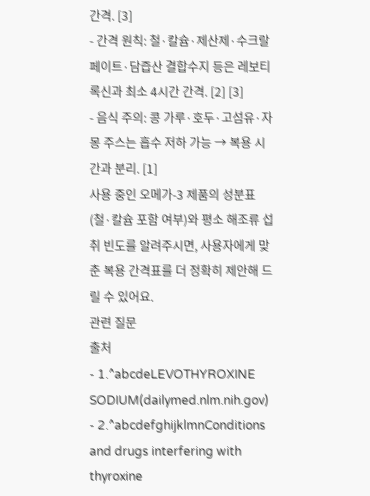간격. [3]
- 간격 원칙: 철·칼슘·제산제·수크랄페이트·담즙산 결합수지 등은 레보티록신과 최소 4시간 간격. [2] [3]
- 음식 주의: 콩 가루·호두·고섬유·자몽 주스는 흡수 저하 가능 → 복용 시간과 분리. [1]
사용 중인 오메가-3 제품의 성분표(철·칼슘 포함 여부)와 평소 해조류 섭취 빈도를 알려주시면, 사용자에게 맞춘 복용 간격표를 더 정확히 제안해 드릴 수 있어요.
관련 질문
출처
- 1.^abcdeLEVOTHYROXINE SODIUM(dailymed.nlm.nih.gov)
- 2.^abcdefghijklmnConditions and drugs interfering with thyroxine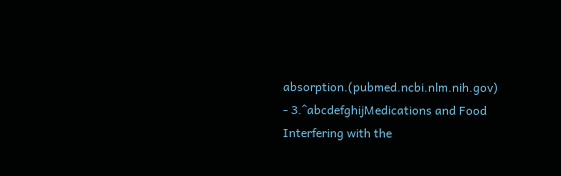absorption.(pubmed.ncbi.nlm.nih.gov)
- 3.^abcdefghijMedications and Food Interfering with the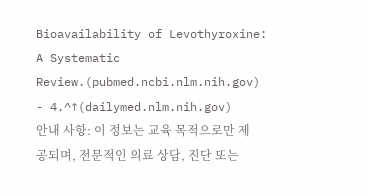Bioavailability of Levothyroxine: A Systematic Review.(pubmed.ncbi.nlm.nih.gov)
- 4.^↑(dailymed.nlm.nih.gov)
안내 사항: 이 정보는 교육 목적으로만 제공되며, 전문적인 의료 상담, 진단 또는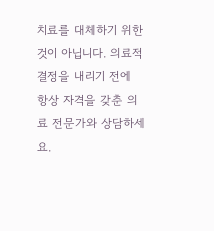치료를 대체하기 위한 것이 아닙니다. 의료적 결정을 내리기 전에 항상 자격을 갖춘 의료 전문가와 상담하세요.